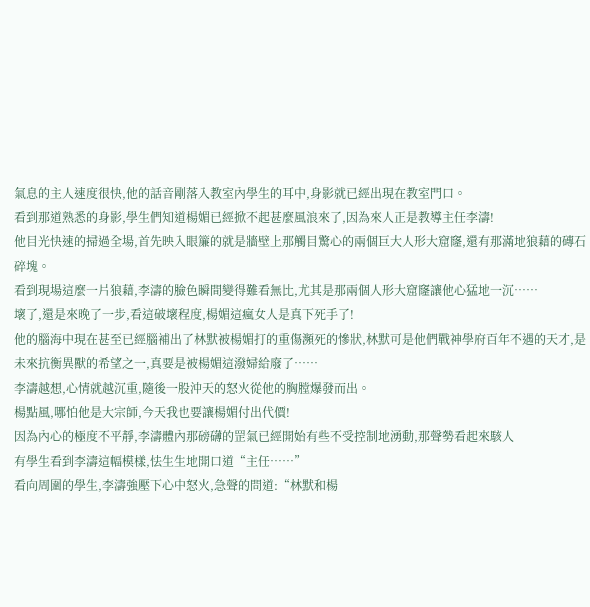氣息的主人速度很快,他的話音剛落入教室內學生的耳中,身影就已經出現在教室門口。
看到那道熟悉的身影,學生們知道楊媚已經掀不起甚麼風浪來了,因為來人正是教導主任李濤!
他目光快速的掃過全場,首先映入眼簾的就是牆壁上那觸目驚心的兩個巨大人形大窟窿,還有那滿地狼藉的磚石碎塊。
看到現場這麼一片狼藉,李濤的臉色瞬間變得難看無比,尤其是那兩個人形大窟窿讓他心猛地一沉……
壞了,還是來晚了一步,看這破壞程度,楊媚這瘋女人是真下死手了!
他的腦海中現在甚至已經腦補出了林默被楊媚打的重傷瀕死的慘狀,林默可是他們戰神學府百年不遇的天才,是未來抗衡異獸的希望之一,真要是被楊媚這潑婦給廢了……
李濤越想,心情就越沉重,隨後一股沖天的怒火從他的胸膛爆發而出。
楊點風,哪怕他是大宗師,今天我也要讓楊媚付出代價!
因為內心的極度不平靜,李濤體內那磅礴的罡氣已經開始有些不受控制地湧動,那聲勢看起來駭人
有學生看到李濤這幅模樣,怯生生地開口道“主任……”
看向周圍的學生,李濤強壓下心中怒火,急聲的問道:“林默和楊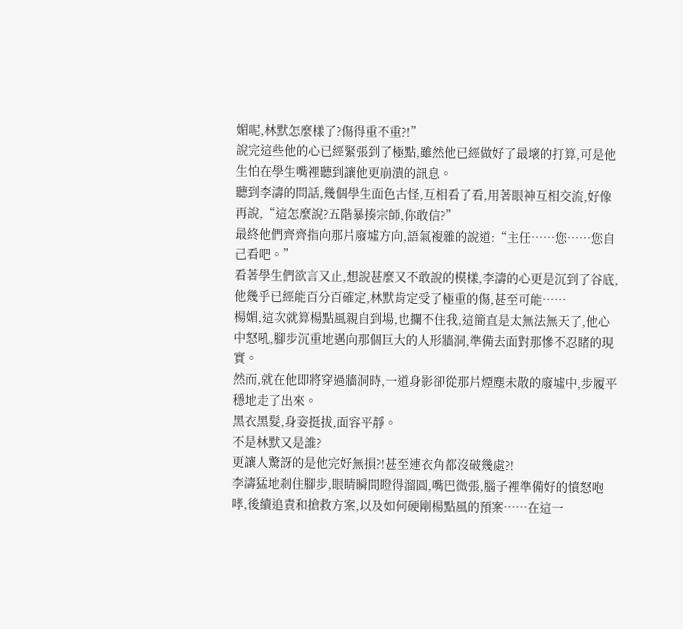媚呢,林默怎麼樣了?傷得重不重?!”
說完這些他的心已經緊張到了極點,雖然他已經做好了最壞的打算,可是他生怕在學生嘴裡聽到讓他更崩潰的訊息。
聽到李濤的問話,幾個學生面色古怪,互相看了看,用著眼神互相交流,好像再說,“這怎麼說?五階暴揍宗師,你敢信?”
最終他們齊齊指向那片廢墟方向,語氣複雜的說道:“主任……您……您自己看吧。”
看著學生們欲言又止,想說甚麼又不敢說的模樣,李濤的心更是沉到了谷底,他幾乎已經能百分百確定,林默肯定受了極重的傷,甚至可能……
楊媚,這次就算楊點風親自到場,也攔不住我,這簡直是太無法無天了,他心中怒吼,腳步沉重地邁向那個巨大的人形牆洞,準備去面對那慘不忍睹的現實。
然而,就在他即將穿過牆洞時,一道身影卻從那片煙塵未散的廢墟中,步履平穩地走了出來。
黑衣黑髮,身姿挺拔,面容平靜。
不是林默又是誰?
更讓人驚訝的是他完好無損?!甚至連衣角都沒破幾處?!
李濤猛地剎住腳步,眼睛瞬間瞪得溜圓,嘴巴微張,腦子裡準備好的憤怒咆哮,後續追責和搶救方案,以及如何硬剛楊點風的預案……在這一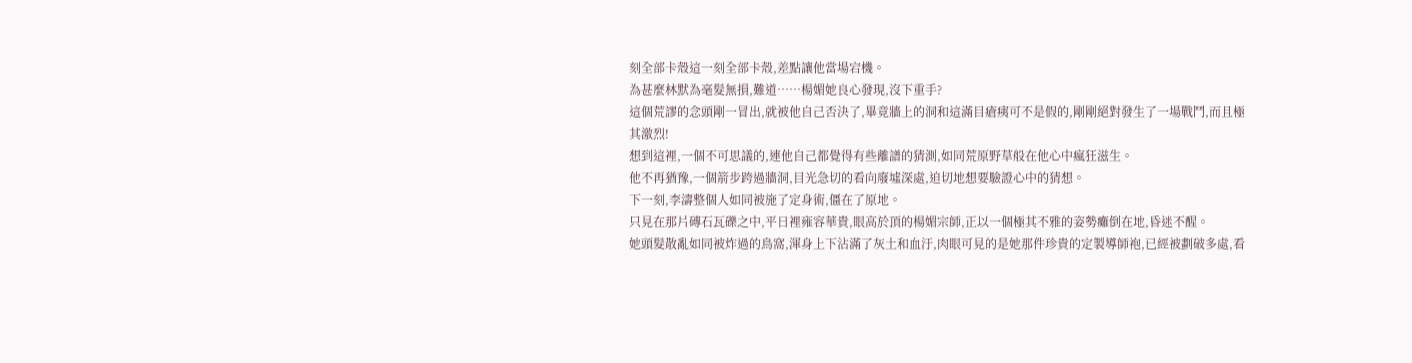刻全部卡殼這一刻全部卡殼,差點讓他當場宕機。
為甚麼林默為毫髮無損,難道……楊媚她良心發現,沒下重手?
這個荒謬的念頭剛一冒出,就被他自己否決了,畢竟牆上的洞和這滿目瘡痍可不是假的,剛剛絕對發生了一場戰鬥,而且極其激烈!
想到這裡,一個不可思議的,連他自己都覺得有些離譜的猜測,如同荒原野草般在他心中瘋狂滋生。
他不再猶豫,一個箭步跨過牆洞,目光急切的看向廢墟深處,迫切地想要驗證心中的猜想。
下一刻,李濤整個人如同被施了定身術,僵在了原地。
只見在那片磚石瓦礫之中,平日裡雍容華貴,眼高於頂的楊媚宗師,正以一個極其不雅的姿勢癱倒在地,昏迷不醒。
她頭髮散亂如同被炸過的鳥窩,渾身上下沾滿了灰土和血汙,肉眼可見的是她那件珍貴的定製導師袍,已經被劃破多處,看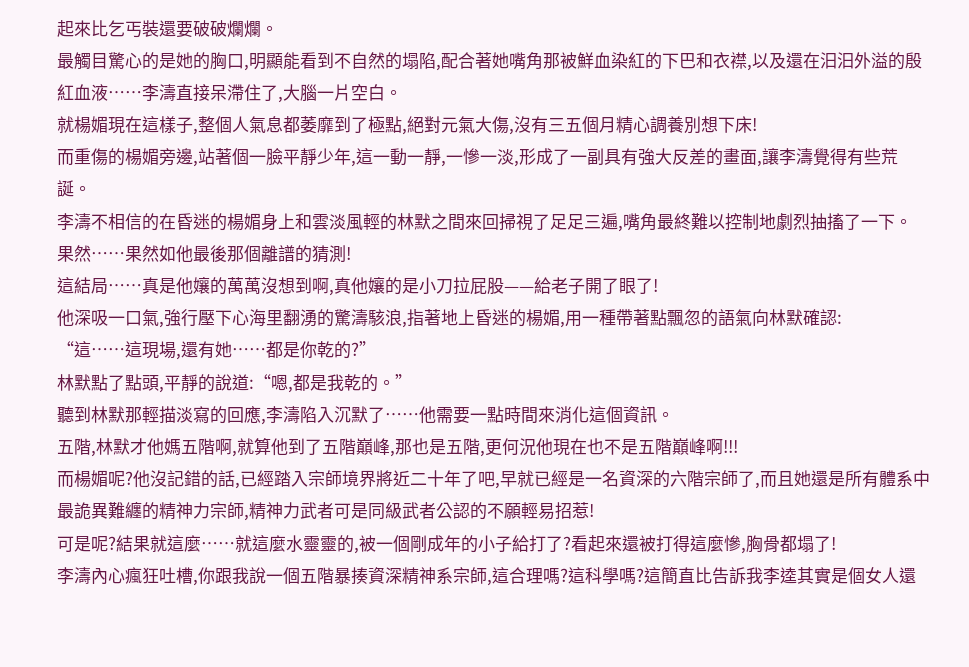起來比乞丐裝還要破破爛爛。
最觸目驚心的是她的胸口,明顯能看到不自然的塌陷,配合著她嘴角那被鮮血染紅的下巴和衣襟,以及還在汩汩外溢的殷紅血液……李濤直接呆滯住了,大腦一片空白。
就楊媚現在這樣子,整個人氣息都萎靡到了極點,絕對元氣大傷,沒有三五個月精心調養別想下床!
而重傷的楊媚旁邊,站著個一臉平靜少年,這一動一靜,一慘一淡,形成了一副具有強大反差的畫面,讓李濤覺得有些荒誕。
李濤不相信的在昏迷的楊媚身上和雲淡風輕的林默之間來回掃視了足足三遍,嘴角最終難以控制地劇烈抽搐了一下。
果然……果然如他最後那個離譜的猜測!
這結局……真是他孃的萬萬沒想到啊,真他孃的是小刀拉屁股——給老子開了眼了!
他深吸一口氣,強行壓下心海里翻湧的驚濤駭浪,指著地上昏迷的楊媚,用一種帶著點飄忽的語氣向林默確認:
“這……這現場,還有她……都是你乾的?”
林默點了點頭,平靜的說道:“嗯,都是我乾的。”
聽到林默那輕描淡寫的回應,李濤陷入沉默了……他需要一點時間來消化這個資訊。
五階,林默才他媽五階啊,就算他到了五階巔峰,那也是五階,更何況他現在也不是五階巔峰啊!!!
而楊媚呢?他沒記錯的話,已經踏入宗師境界將近二十年了吧,早就已經是一名資深的六階宗師了,而且她還是所有體系中最詭異難纏的精神力宗師,精神力武者可是同級武者公認的不願輕易招惹!
可是呢?結果就這麼……就這麼水靈靈的,被一個剛成年的小子給打了?看起來還被打得這麼慘,胸骨都塌了!
李濤內心瘋狂吐槽,你跟我說一個五階暴揍資深精神系宗師,這合理嗎?這科學嗎?這簡直比告訴我李逵其實是個女人還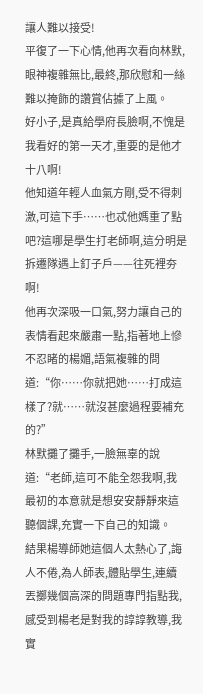讓人難以接受!
平復了一下心情,他再次看向林默,眼神複雜無比,最終,那欣慰和一絲難以掩飾的讚賞佔據了上風。
好小子,是真給學府長臉啊,不愧是我看好的第一天才,重要的是他才十八啊!
他知道年輕人血氣方剛,受不得刺激,可這下手……也忒他媽重了點吧?這哪是學生打老師啊,這分明是拆遷隊遇上釘子戶——往死裡夯啊!
他再次深吸一口氣,努力讓自己的表情看起來嚴肅一點,指著地上慘不忍睹的楊媚,語氣複雜的問道:“你……你就把她……打成這樣了?就……就沒甚麼過程要補充的?”
林默攤了攤手,一臉無辜的說道:“老師,這可不能全怨我啊,我最初的本意就是想安安靜靜來這聽個課,充實一下自己的知識。
結果楊導師她這個人太熱心了,誨人不倦,為人師表,體貼學生,連續丟擲幾個高深的問題專門指點我,感受到楊老是對我的諄諄教導,我實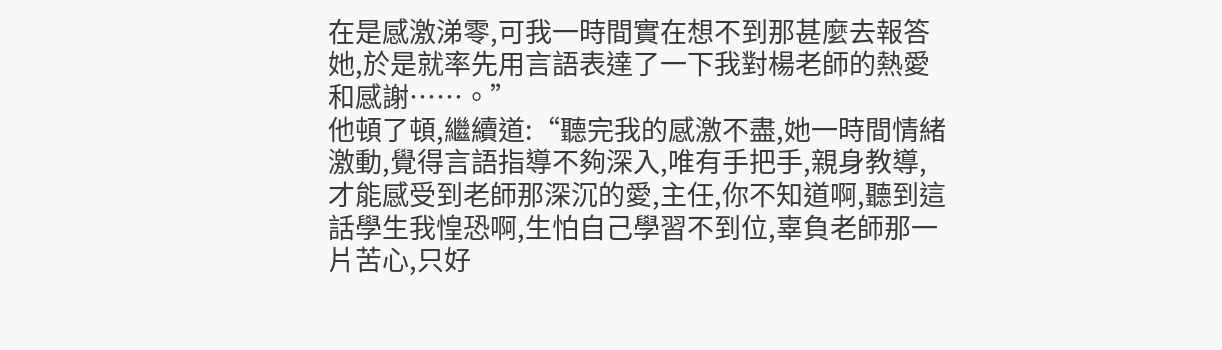在是感激涕零,可我一時間實在想不到那甚麼去報答她,於是就率先用言語表達了一下我對楊老師的熱愛和感謝……。”
他頓了頓,繼續道:“聽完我的感激不盡,她一時間情緒激動,覺得言語指導不夠深入,唯有手把手,親身教導,才能感受到老師那深沉的愛,主任,你不知道啊,聽到這話學生我惶恐啊,生怕自己學習不到位,辜負老師那一片苦心,只好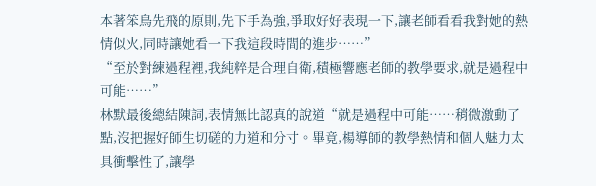本著笨鳥先飛的原則,先下手為強,爭取好好表現一下,讓老師看看我對她的熱情似火,同時讓她看一下我這段時間的進步……”
“至於對練過程裡,我純粹是合理自衛,積極響應老師的教學要求,就是過程中可能……”
林默最後總結陳詞,表情無比認真的說道“就是過程中可能……稍微激動了點,沒把握好師生切磋的力道和分寸。畢竟,楊導師的教學熱情和個人魅力太具衝擊性了,讓學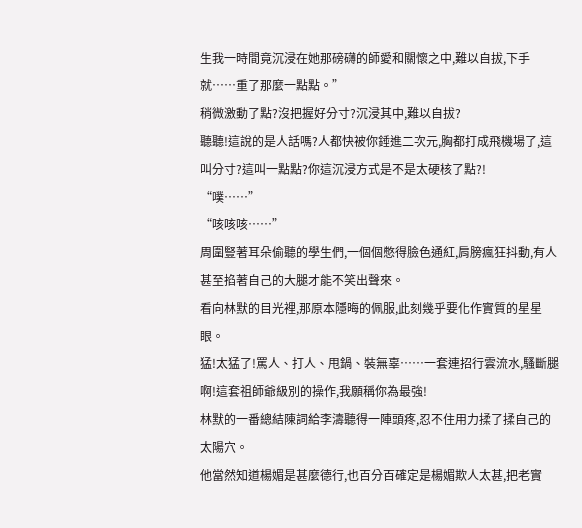生我一時間竟沉浸在她那磅礴的師愛和關懷之中,難以自拔,下手就……重了那麼一點點。”
稍微激動了點?沒把握好分寸?沉浸其中,難以自拔?
聽聽!這說的是人話嗎?人都快被你錘進二次元,胸都打成飛機場了,這叫分寸?這叫一點點?你這沉浸方式是不是太硬核了點?!
“噗……”
“咳咳咳……”
周圍豎著耳朵偷聽的學生們,一個個憋得臉色通紅,肩膀瘋狂抖動,有人甚至掐著自己的大腿才能不笑出聲來。
看向林默的目光裡,那原本隱晦的佩服,此刻幾乎要化作實質的星星眼。
猛!太猛了!罵人、打人、甩鍋、裝無辜……一套連招行雲流水,騷斷腿啊!這套祖師爺級別的操作,我願稱你為最強!
林默的一番總結陳詞給李濤聽得一陣頭疼,忍不住用力揉了揉自己的太陽穴。
他當然知道楊媚是甚麼德行,也百分百確定是楊媚欺人太甚,把老實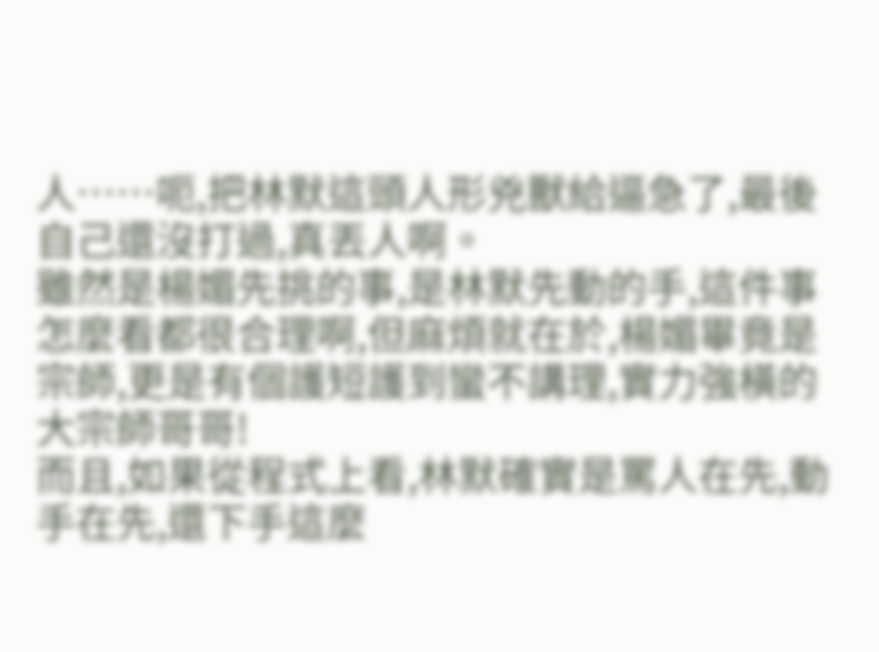人……呃,把林默這頭人形兇獸給逼急了,最後自己還沒打過,真丟人啊。
雖然是楊媚先挑的事,是林默先動的手,這件事怎麼看都很合理啊,但麻煩就在於,楊媚畢竟是宗師,更是有個護短護到蠻不講理,實力強橫的大宗師哥哥!
而且,如果從程式上看,林默確實是罵人在先,動手在先,還下手這麼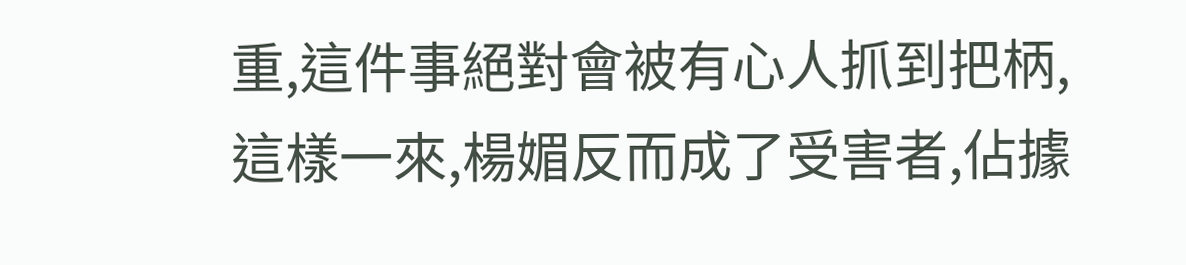重,這件事絕對會被有心人抓到把柄,這樣一來,楊媚反而成了受害者,佔據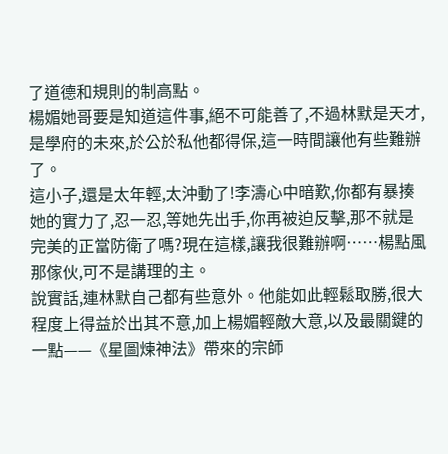了道德和規則的制高點。
楊媚她哥要是知道這件事,絕不可能善了,不過林默是天才,是學府的未來,於公於私他都得保,這一時間讓他有些難辦了。
這小子,還是太年輕,太沖動了!李濤心中暗歎,你都有暴揍她的實力了,忍一忍,等她先出手,你再被迫反擊,那不就是完美的正當防衛了嗎?現在這樣,讓我很難辦啊……楊點風那傢伙,可不是講理的主。
說實話,連林默自己都有些意外。他能如此輕鬆取勝,很大程度上得益於出其不意,加上楊媚輕敵大意,以及最關鍵的一點——《星圖煉神法》帶來的宗師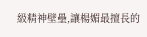級精神壁壘,讓楊媚最擅長的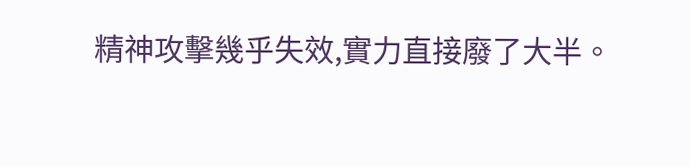精神攻擊幾乎失效,實力直接廢了大半。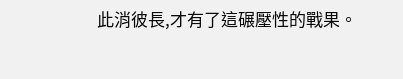此消彼長,才有了這碾壓性的戰果。